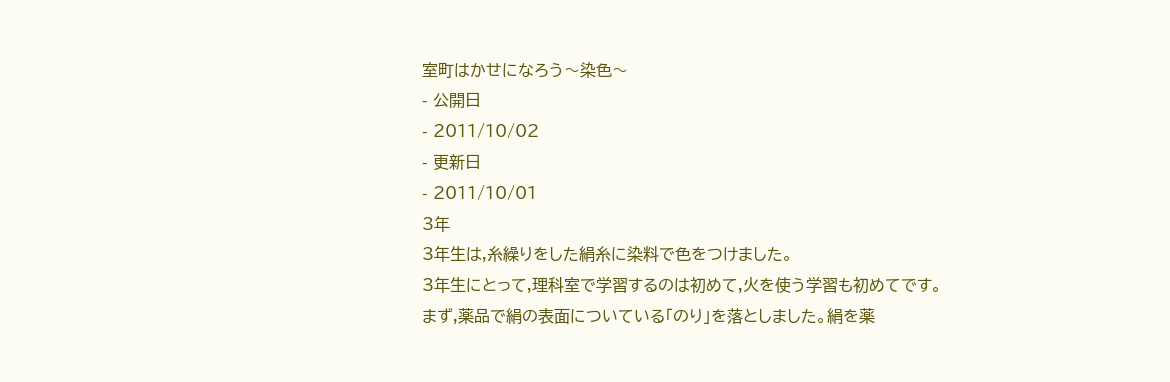室町はかせになろう〜染色〜
- 公開日
- 2011/10/02
- 更新日
- 2011/10/01
3年
3年生は,糸繰りをした絹糸に染料で色をつけました。
3年生にとって,理科室で学習するのは初めて,火を使う学習も初めてです。
まず,薬品で絹の表面についている「のり」を落としました。絹を薬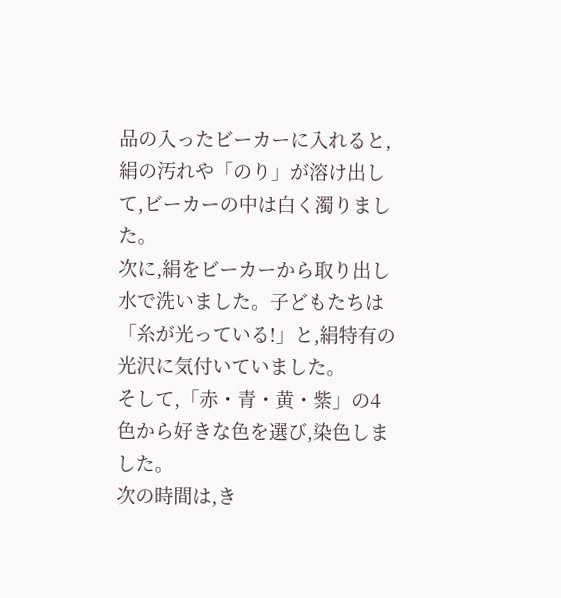品の入ったビーカーに入れると,絹の汚れや「のり」が溶け出して,ビーカーの中は白く濁りました。
次に,絹をビーカーから取り出し水で洗いました。子どもたちは「糸が光っている!」と,絹特有の光沢に気付いていました。
そして,「赤・青・黄・紫」の4色から好きな色を選び,染色しました。
次の時間は,き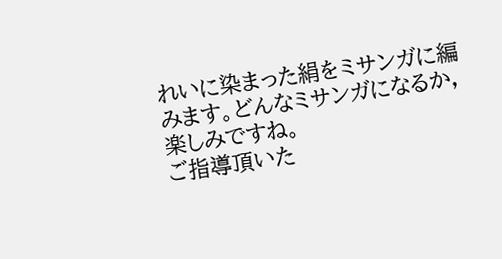れいに染まった絹をミサンガに編みます。どんなミサンガになるか,楽しみですね。
ご指導頂いた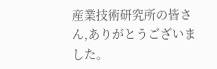産業技術研究所の皆さん,ありがとうございました。